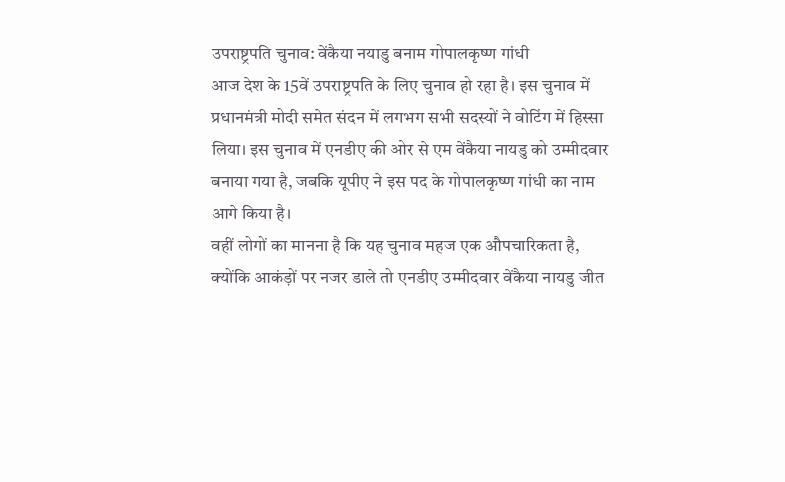उपराष्ट्रपति चुनाव: वेंकैया नयाडु बनाम गोपालकृष्ण गांधी
आज देश के 15वें उपराष्ट्रपति के लिए चुनाव हो रहा है। इस चुनाव में प्रधानमंत्री मोदी समेत संदन में लगभग सभी सदस्यों ने वोटिंग में हिस्सा लिया। इस चुनाव में एनडीए की ओर से एम वेंकैया नायडु को उम्मीदवार बनाया गया है, जबकि यूपीए ने इस पद के गोपालकृष्ण गांधी का नाम आगे किया है।
वहीं लोगों का मानना है कि यह चुनाव महज एक औपचारिकता है, क्योंकि आकंड़ों पर नजर डाले तो एनडीए उम्मीदवार वेंकैया नायडु जीत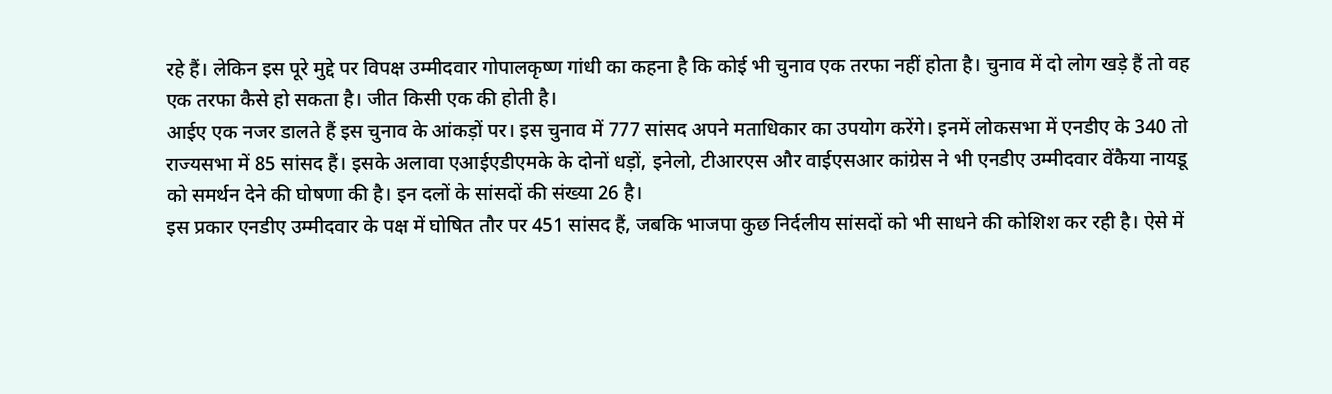रहे हैं। लेकिन इस पूरे मुद्दे पर विपक्ष उम्मीदवार गोपालकृष्ण गांधी का कहना है कि कोई भी चुनाव एक तरफा नहीं होता है। चुनाव में दो लोग खड़े हैं तो वह एक तरफा कैसे हो सकता है। जीत किसी एक की होती है।
आईए एक नजर डालते हैं इस चुनाव के आंकड़ों पर। इस चुनाव में 777 सांसद अपने मताधिकार का उपयोग करेंगे। इनमें लोकसभा में एनडीए के 340 तो राज्यसभा में 85 सांसद हैं। इसके अलावा एआईएडीएमके के दोनों धड़ों, इनेलो, टीआरएस और वाईएसआर कांग्रेस ने भी एनडीए उम्मीदवार वेंकैया नायडू को समर्थन देने की घोषणा की है। इन दलों के सांसदों की संख्या 26 है।
इस प्रकार एनडीए उम्मीदवार के पक्ष में घोषित तौर पर 451 सांसद हैं, जबकि भाजपा कुछ निर्दलीय सांसदों को भी साधने की कोशिश कर रही है। ऐसे में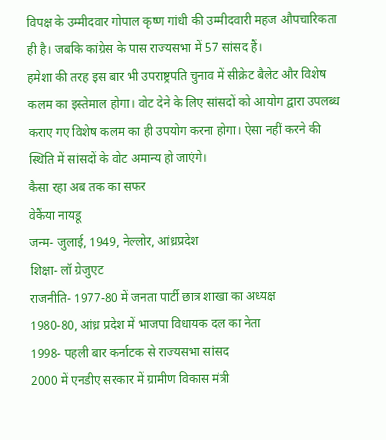विपक्ष के उम्मीदवार गोपाल कृष्ण गांधी की उम्मीदवारी महज औपचारिकता ही है। जबकि कांग्रेस के पास राज्यसभा में 57 सांसद हैं।
हमेशा की तरह इस बार भी उपराष्ट्रपति चुनाव में सीक्रेट बैलेट और विशेष कलम का इस्तेमाल होगा। वोट देने के लिए सांसदों को आयोग द्वारा उपलब्ध कराए गए विशेष कलम का ही उपयोग करना होगा। ऐसा नहीं करने की स्थिति में सांसदों के वोट अमान्य हो जाएंगे।
कैसा रहा अब तक का सफर
वेकैंया नायडू
जन्म- जुलाई, 1949, नेल्लोर, आंध्रप्रदेश
शिक्षा- लॉ ग्रेजुएट
राजनीति- 1977-80 में जनता पार्टी छात्र शाखा का अध्यक्ष
1980-80, आंध्र प्रदेश में भाजपा विधायक दल का नेता
1998- पहली बार कर्नाटक से राज्यसभा सांसद
2000 में एनडीए सरकार में ग्रामीण विकास मंत्री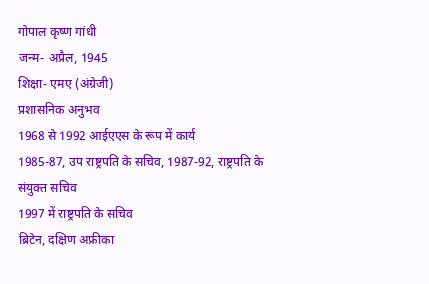गोपाल कृष्ण गांधी
जन्म- अप्रैल, 1945
शिक्षा- एमए (अंग्रेजी)
प्रशासनिक अनुभव
1968 से 1992 आईएएस के रूप में कार्य
1985-87, उप राष्ट्रपति के सचिव, 1987-92, राष्ट्रपति के संयुक्त सचिव
1997 में राष्ट्रपति के सचिव
ब्रिटेन, दक्षिण अफ्रीका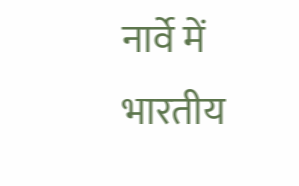नार्वे में भारतीय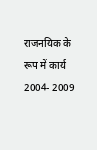राजनयिक के रूप में कार्य
2004- 2009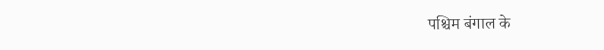पश्चिम बंगाल के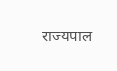राज्यपाल